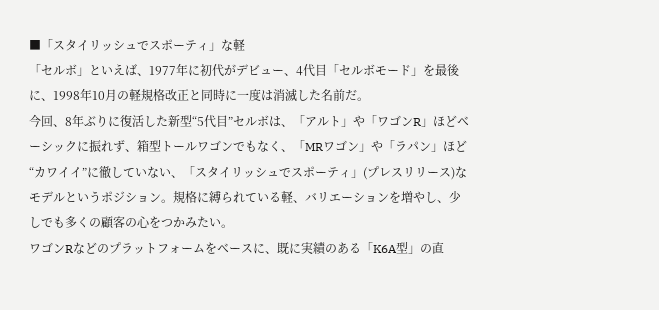■「スタイリッシュでスポーティ」な軽
「セルボ」といえば、1977年に初代がデビュー、4代目「セルボモード」を最後に、1998年10月の軽規格改正と同時に一度は消滅した名前だ。
今回、8年ぶりに復活した新型“5代目”セルボは、「アルト」や「ワゴンR」ほどベーシックに振れず、箱型トールワゴンでもなく、「MRワゴン」や「ラパン」ほど“カワイイ”に徹していない、「スタイリッシュでスポーティ」(プレスリリース)なモデルというポジション。規格に縛られている軽、バリエーションを増やし、少しでも多くの顧客の心をつかみたい。
ワゴンRなどのプラットフォームをベースに、既に実績のある「K6A型」の直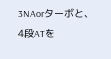3NAorターボと、4段ATを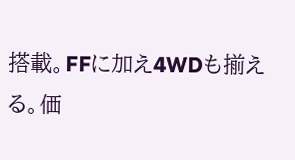搭載。FFに加え4WDも揃える。価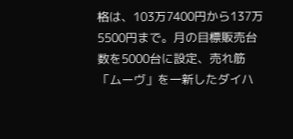格は、103万7400円から137万5500円まで。月の目標販売台数を5000台に設定、売れ筋「ムーヴ」を一新したダイハ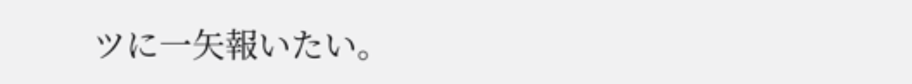ツに一矢報いたい。